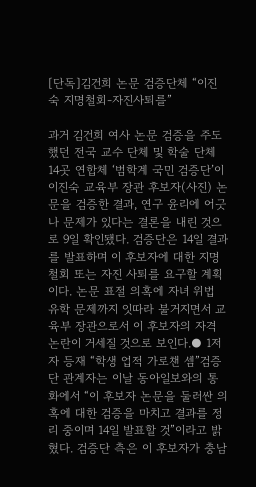[단독]김건희 논문 검증단체 “이진숙 지명철회-자진사퇴를”

과거 김건희 여사 논문 검증을 주도했던 전국 교수 단체 및 학술 단체 14곳 연합체 ‘범학계 국민 검증단’이 이진숙 교육부 장관 후보자(사진) 논문을 검증한 결과, 연구 윤리에 어긋나 문제가 있다는 결론을 내린 것으로 9일 확인됐다. 검증단은 14일 결과를 발표하며 이 후보자에 대한 지명 철회 또는 자진 사퇴를 요구할 계획이다. 논문 표절 의혹에 자녀 위법 유학 문제까지 잇따라 불거지면서 교육부 장관으로서 이 후보자의 자격 논란이 거세질 것으로 보인다.● 1저자 등재 “학생 업적 가로챈 셈”검증단 관계자는 이날 동아일보와의 통화에서 “이 후보자 논문을 둘러싼 의혹에 대한 검증을 마치고 결과를 정리 중이며 14일 발표할 것”이라고 밝혔다. 검증단 측은 이 후보자가 충남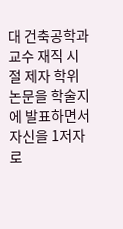대 건축공학과 교수 재직 시절 제자 학위 논문을 학술지에 발표하면서 자신을 1저자로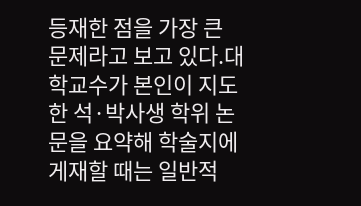등재한 점을 가장 큰 문제라고 보고 있다.대학교수가 본인이 지도한 석·박사생 학위 논문을 요약해 학술지에 게재할 때는 일반적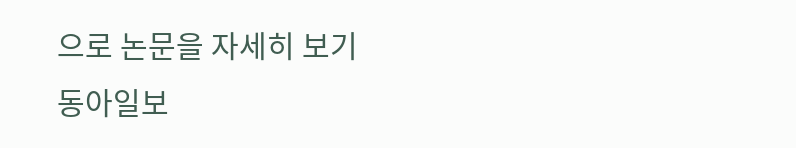으로 논문을 자세히 보기
동아일보